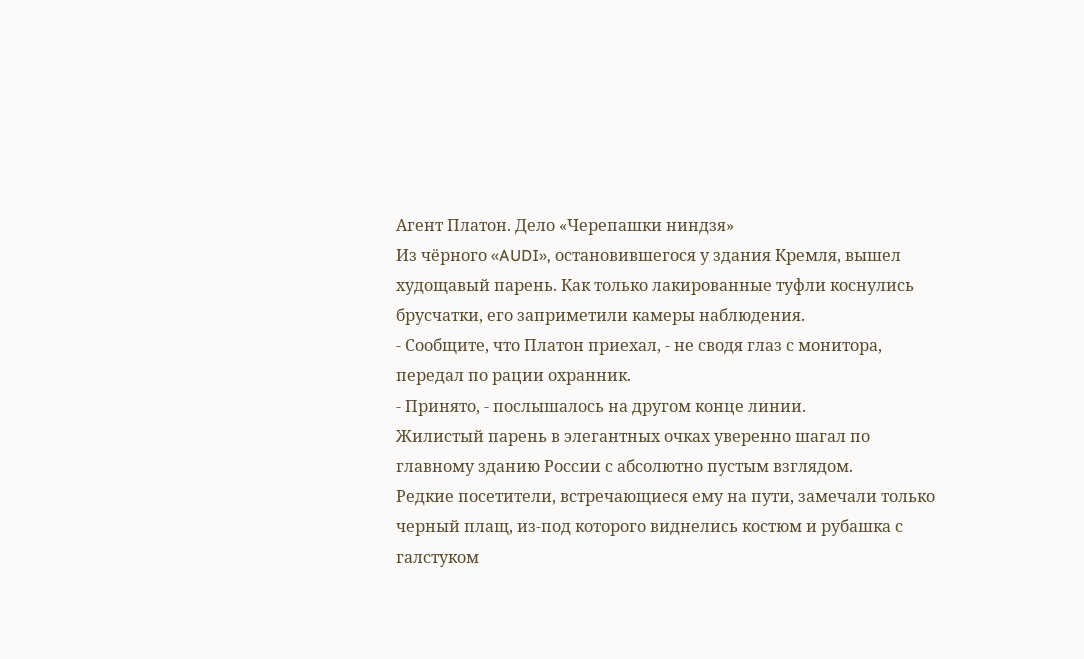Агент Платон. Дело «Черепашки ниндзя»
Из чёрного «AUDI», остановившегося у здания Кремля, вышел худощавый парень. Как только лакированные туфли коснулись брусчатки, его заприметили камеры наблюдения.
- Сообщите, что Платон приехал, - не сводя глаз с монитора, передал по рации охранник.
- Принято, - послышалось на другом конце линии.
Жилистый парень в элегантных очках уверенно шагал по главному зданию России с абсолютно пустым взглядом.
Редкие посетители, встречающиеся ему на пути, замечали только черный плащ, из-под которого виднелись костюм и рубашка с галстуком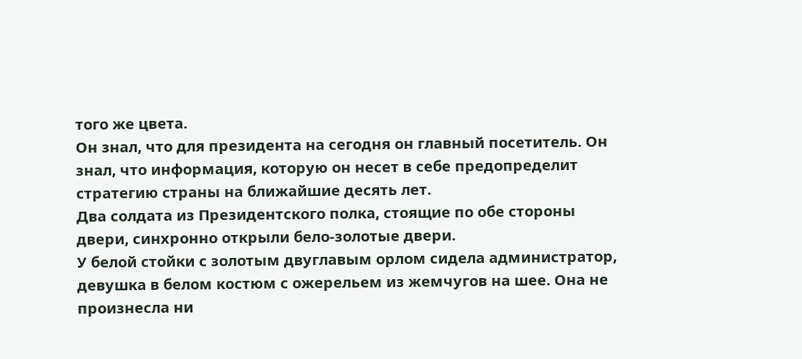того же цвета.
Он знал, что для президента на сегодня он главный посетитель. Он знал, что информация, которую он несет в себе предопределит стратегию страны на ближайшие десять лет.
Два солдата из Президентского полка, стоящие по обе стороны двери, синхронно открыли бело-золотые двери.
У белой стойки с золотым двуглавым орлом сидела администратор, девушка в белом костюм с ожерельем из жемчугов на шее. Она не произнесла ни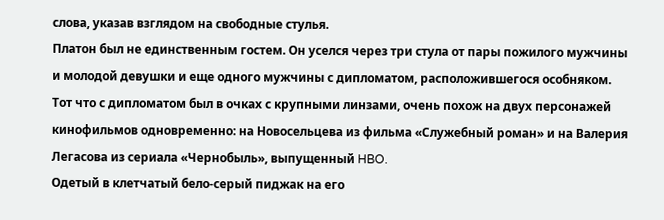слова, указав взглядом на свободные стулья.
Платон был не единственным гостем. Он уселся через три стула от пары пожилого мужчины и молодой девушки и еще одного мужчины с дипломатом, расположившегося особняком.
Тот что с дипломатом был в очках с крупными линзами, очень похож на двух персонажей кинофильмов одновременно: на Новосельцева из фильма «Служебный роман» и на Валерия Легасова из сериала «Чернобыль», выпущенный HBO.
Одетый в клетчатый бело-серый пиджак на его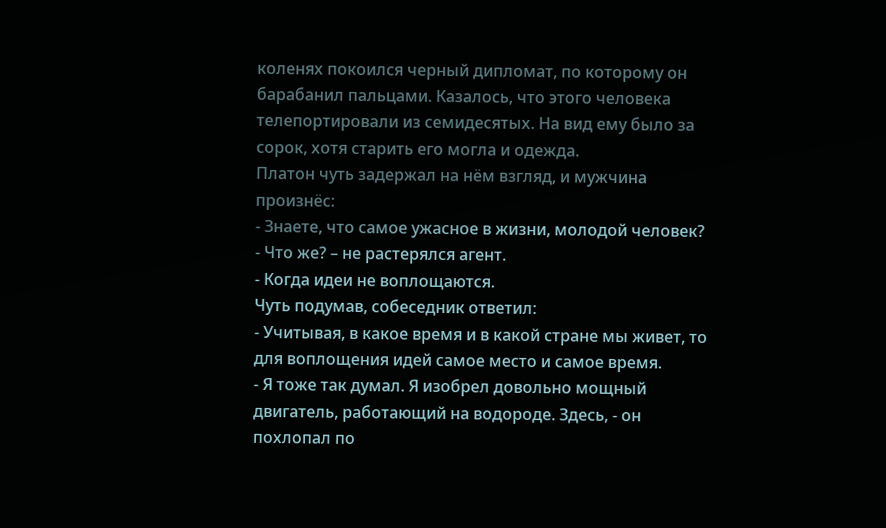коленях покоился черный дипломат, по которому он барабанил пальцами. Казалось, что этого человека телепортировали из семидесятых. На вид ему было за сорок, хотя старить его могла и одежда.
Платон чуть задержал на нём взгляд, и мужчина произнёс:
- Знаете, что самое ужасное в жизни, молодой человек?
- Что же? – не растерялся агент.
- Когда идеи не воплощаются.
Чуть подумав, собеседник ответил:
- Учитывая, в какое время и в какой стране мы живет, то для воплощения идей самое место и самое время.
- Я тоже так думал. Я изобрел довольно мощный двигатель, работающий на водороде. Здесь, - он похлопал по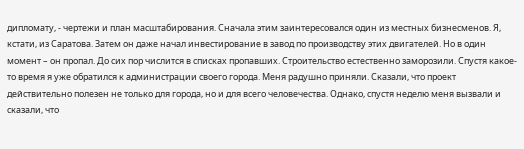дипломату, - чертежи и план масштабирования. Сначала этим заинтересовался один из местных бизнесменов. Я, кстати, из Саратова. Затем он даже начал инвестирование в завод по производству этих двигателей. Но в один момент – он пропал. До сих пор числится в списках пропавших. Строительство естественно заморозили. Спустя какое-то время я уже обратился к администрации своего города. Меня радушно приняли. Сказали, что проект действительно полезен не только для города, но и для всего человечества. Однако, спустя неделю меня вызвали и сказали, что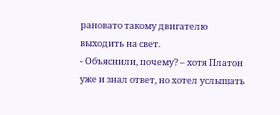рановато такому двигателю выходить на свет.
- Объяснили, почему? – хотя Платон уже и знал ответ, но хотел услышать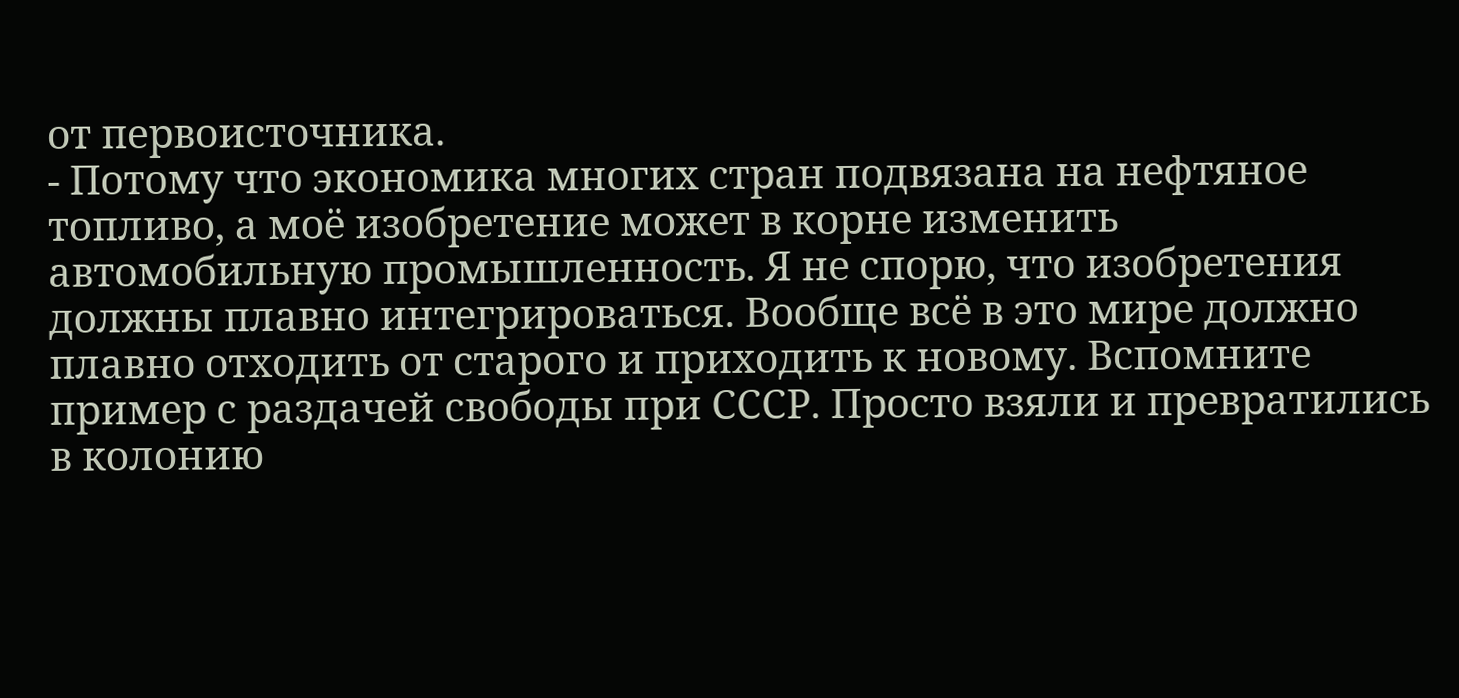от первоисточника.
- Потому что экономика многих стран подвязана на нефтяное топливо, а моё изобретение может в корне изменить автомобильную промышленность. Я не спорю, что изобретения должны плавно интегрироваться. Вообще всё в это мире должно плавно отходить от старого и приходить к новому. Вспомните пример с раздачей свободы при СССР. Просто взяли и превратились в колонию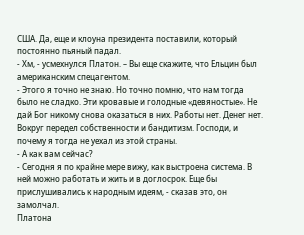США. Да, еще и клоуна президента поставили, который постоянно пьяный падал.
- Хм, - усмехнулся Платон. – Вы еще скажите, что Ельцин был американским спецагентом.
- Этого я точно не знаю. Но точно помню, что нам тогда было не сладко. Эти кровавые и голодные «девяностые». Не дай Бог никому снова оказаться в них. Работы нет. Денег нет. Вокруг передел собственности и бандитизм. Господи, и почему я тогда не уехал из этой страны.
- А как вам сейчас?
- Сегодня я по крайне мере вижу, как выстроена система. В ней можно работать и жить и в доглосрок. Еще бы прислушивались к народным идеям, - сказав это, он замолчал.
Платона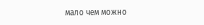мало чем можно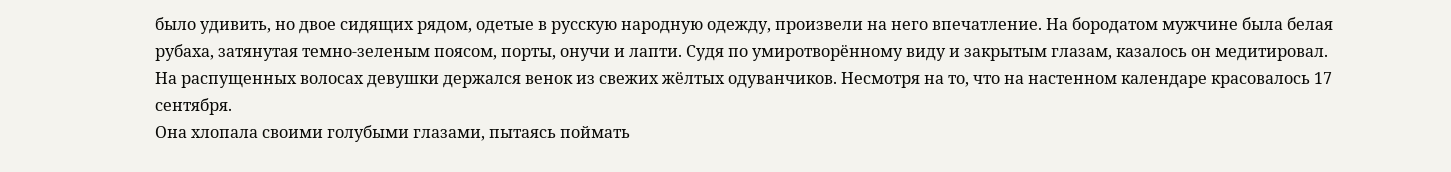было удивить, но двое сидящих рядом, одетые в русскую народную одежду, произвели на него впечатление. На бородатом мужчине была белая рубаха, затянутая темно-зеленым поясом, порты, онучи и лапти. Судя по умиротворённому виду и закрытым глазам, казалось он медитировал.
На распущенных волосах девушки держался венок из свежих жёлтых одуванчиков. Несмотря на то, что на настенном календаре красовалось 17 сентября.
Она хлопала своими голубыми глазами, пытаясь поймать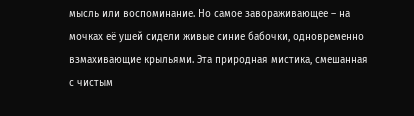мысль или воспоминание. Но самое завораживающее – на мочках её ушей сидели живые синие бабочки, одновременно взмахивающие крыльями. Эта природная мистика, смешанная с чистым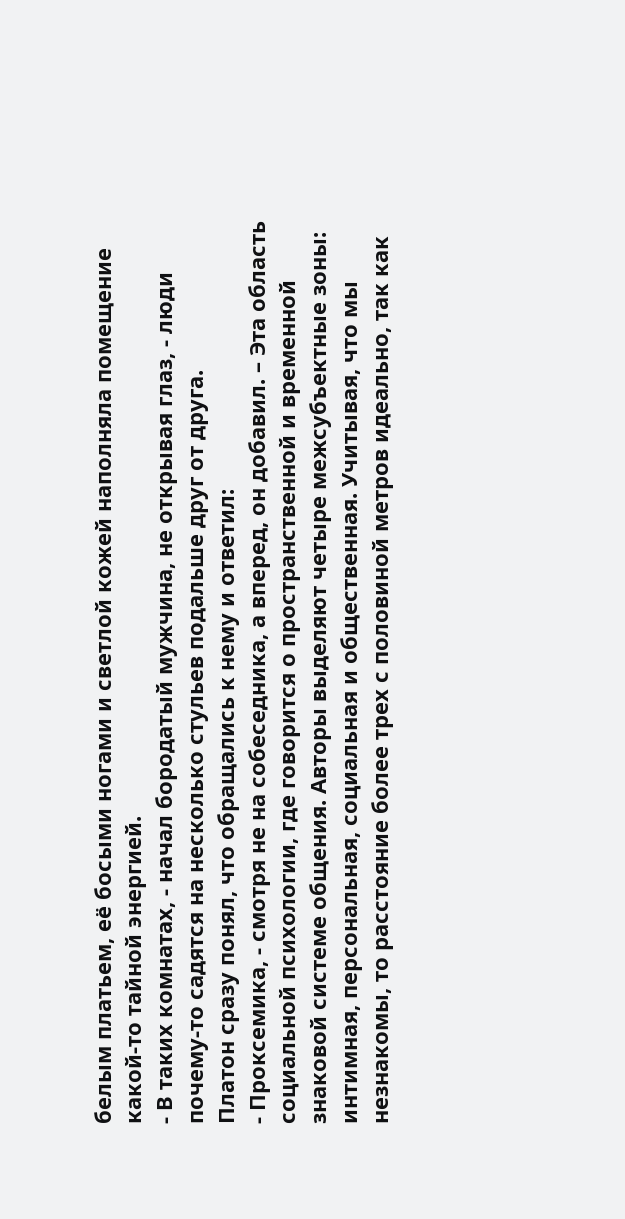белым платьем, её босыми ногами и светлой кожей наполняла помещение какой-то тайной энергией.
- В таких комнатах, - начал бородатый мужчина, не открывая глаз, - люди почему-то садятся на несколько стульев подальше друг от друга.
Платон сразу понял, что обращались к нему и ответил:
- Проксемика, - смотря не на собеседника, а вперед, он добавил. – Эта область социальной психологии, где говорится о пространственной и временной знаковой системе общения. Авторы выделяют четыре межсубъектные зоны: интимная, персональная, социальная и общественная. Учитывая, что мы незнакомы, то расстояние более трех с половиной метров идеально, так как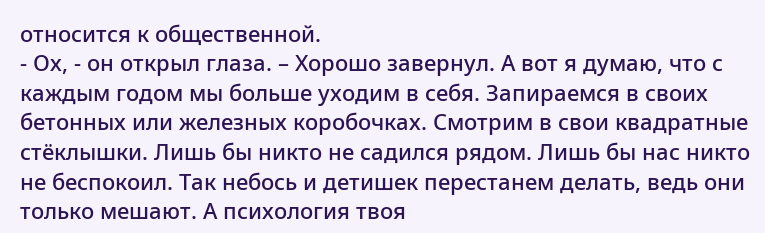относится к общественной.
- Ох, - он открыл глаза. – Хорошо завернул. А вот я думаю, что с каждым годом мы больше уходим в себя. Запираемся в своих бетонных или железных коробочках. Смотрим в свои квадратные стёклышки. Лишь бы никто не садился рядом. Лишь бы нас никто не беспокоил. Так небось и детишек перестанем делать, ведь они только мешают. А психология твоя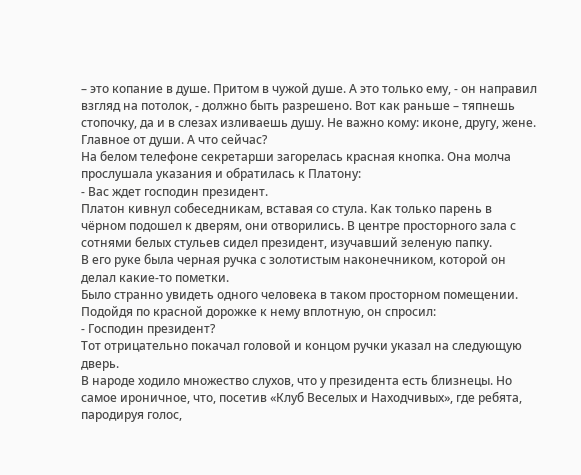– это копание в душе. Притом в чужой душе. А это только ему, - он направил взгляд на потолок, - должно быть разрешено. Вот как раньше – тяпнешь стопочку, да и в слезах изливаешь душу. Не важно кому: иконе, другу, жене. Главное от души. А что сейчас?
На белом телефоне секретарши загорелась красная кнопка. Она молча прослушала указания и обратилась к Платону:
- Вас ждет господин президент.
Платон кивнул собеседникам, вставая со стула. Как только парень в чёрном подошел к дверям, они отворились. В центре просторного зала с сотнями белых стульев сидел президент, изучавший зеленую папку.
В его руке была черная ручка с золотистым наконечником, которой он делал какие-то пометки.
Было странно увидеть одного человека в таком просторном помещении. Подойдя по красной дорожке к нему вплотную, он спросил:
- Господин президент?
Тот отрицательно покачал головой и концом ручки указал на следующую дверь.
В народе ходило множество слухов, что у президента есть близнецы. Но самое ироничное, что, посетив «Клуб Веселых и Находчивых», где ребята, пародируя голос,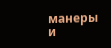манеры и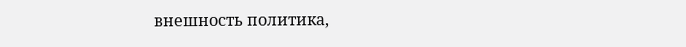внешность политика,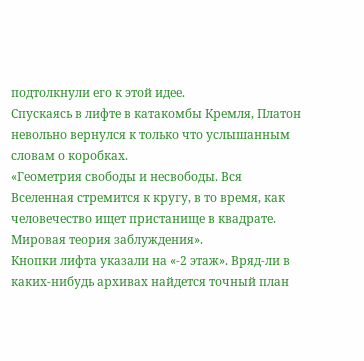подтолкнули его к этой идее.
Спускаясь в лифте в катакомбы Кремля, Платон невольно вернулся к только что услышанным словам о коробках.
«Геометрия свободы и несвободы. Вся Вселенная стремится к кругу, в то время, как человечество ищет пристанище в квадрате. Мировая теория заблуждения».
Кнопки лифта указали на «-2 этаж». Вряд-ли в каких-нибудь архивах найдется точный план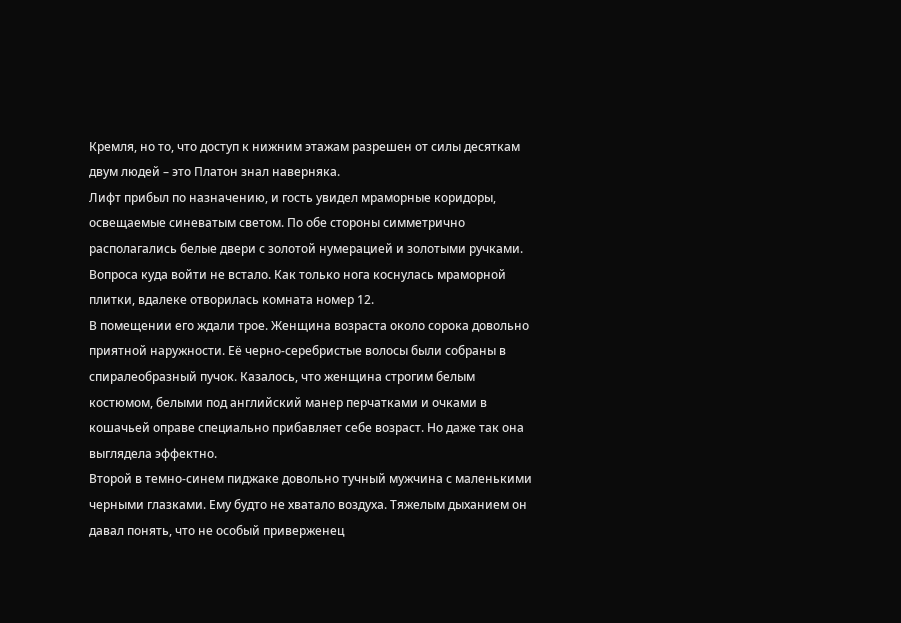Кремля, но то, что доступ к нижним этажам разрешен от силы десяткам двум людей – это Платон знал наверняка.
Лифт прибыл по назначению, и гость увидел мраморные коридоры, освещаемые синеватым светом. По обе стороны симметрично располагались белые двери с золотой нумерацией и золотыми ручками.
Вопроса куда войти не встало. Как только нога коснулась мраморной плитки, вдалеке отворилась комната номер 12.
В помещении его ждали трое. Женщина возраста около сорока довольно приятной наружности. Её черно-серебристые волосы были собраны в спиралеобразный пучок. Казалось, что женщина строгим белым костюмом, белыми под английский манер перчатками и очками в кошачьей оправе специально прибавляет себе возраст. Но даже так она выглядела эффектно.
Второй в темно-синем пиджаке довольно тучный мужчина с маленькими черными глазками. Ему будто не хватало воздуха. Тяжелым дыханием он давал понять, что не особый приверженец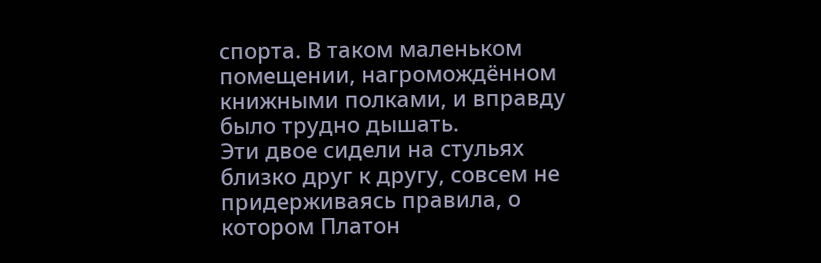спорта. В таком маленьком помещении, нагромождённом книжными полками, и вправду было трудно дышать.
Эти двое сидели на стульях близко друг к другу, совсем не придерживаясь правила, о котором Платон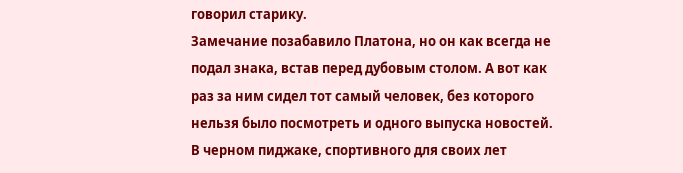говорил старику.
Замечание позабавило Платона, но он как всегда не подал знака, встав перед дубовым столом. А вот как раз за ним сидел тот самый человек, без которого нельзя было посмотреть и одного выпуска новостей.
В черном пиджаке, спортивного для своих лет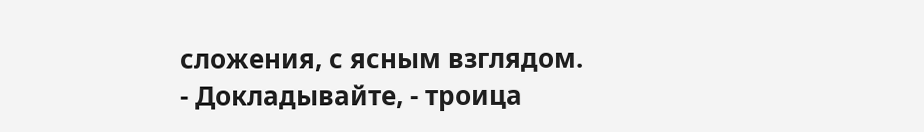сложения, с ясным взглядом.
- Докладывайте, - троица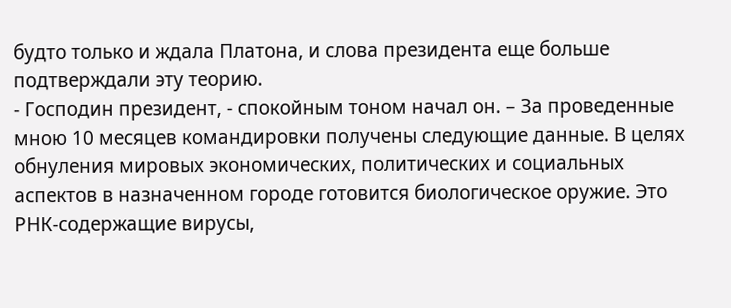будто только и ждала Платона, и слова президента еще больше подтверждали эту теорию.
- Господин президент, - спокойным тоном начал он. – За проведенные мною 10 месяцев командировки получены следующие данные. В целях обнуления мировых экономических, политических и социальных аспектов в назначенном городе готовится биологическое оружие. Это РНК-содержащие вирусы,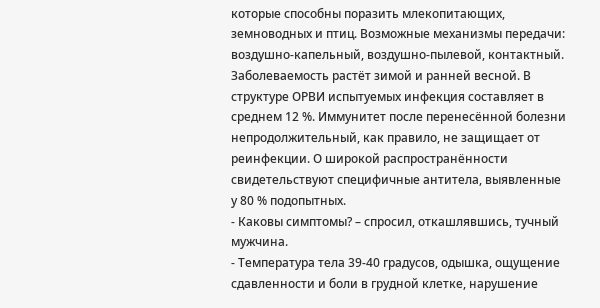которые способны поразить млекопитающих, земноводных и птиц. Возможные механизмы передачи: воздушно-капельный, воздушно-пылевой, контактный. Заболеваемость растёт зимой и ранней весной. В структуре ОРВИ испытуемых инфекция составляет в среднем 12 %. Иммунитет после перенесённой болезни непродолжительный, как правило, не защищает от реинфекции. О широкой распространённости свидетельствуют специфичные антитела, выявленные у 80 % подопытных.
- Каковы симптомы? – спросил, откашлявшись, тучный мужчина.
- Температура тела 39-40 градусов, одышка, ощущение сдавленности и боли в грудной клетке, нарушение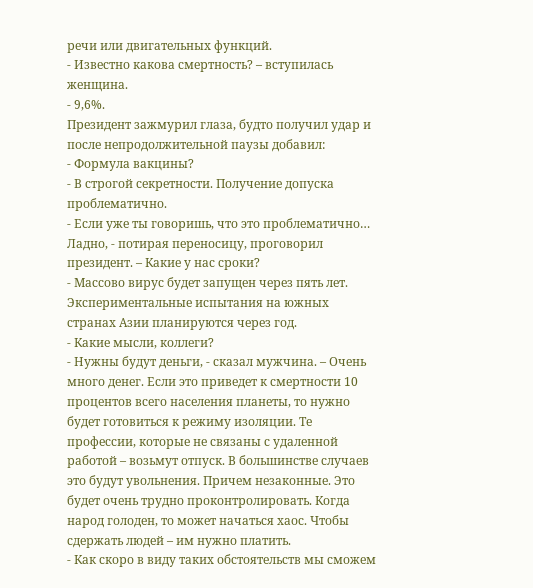речи или двигательных функций.
- Известно какова смертность? – вступилась женщина.
- 9,6%.
Президент зажмурил глаза, будто получил удар и после непродолжительной паузы добавил:
- Формула вакцины?
- В строгой секретности. Получение допуска проблематично.
- Если уже ты говоришь, что это проблематично… Ладно, - потирая переносицу, проговорил президент. – Какие у нас сроки?
- Массово вирус будет запущен через пять лет. Экспериментальные испытания на южных странах Азии планируются через год.
- Какие мысли, коллеги?
- Нужны будут деньги, - сказал мужчина. – Очень много денег. Если это приведет к смертности 10 процентов всего населения планеты, то нужно будет готовиться к режиму изоляции. Те профессии, которые не связаны с удаленной работой – возьмут отпуск. В большинстве случаев это будут увольнения. Причем незаконные. Это будет очень трудно проконтролировать. Когда народ голоден, то может начаться хаос. Чтобы сдержать людей – им нужно платить.
- Как скоро в виду таких обстоятельств мы сможем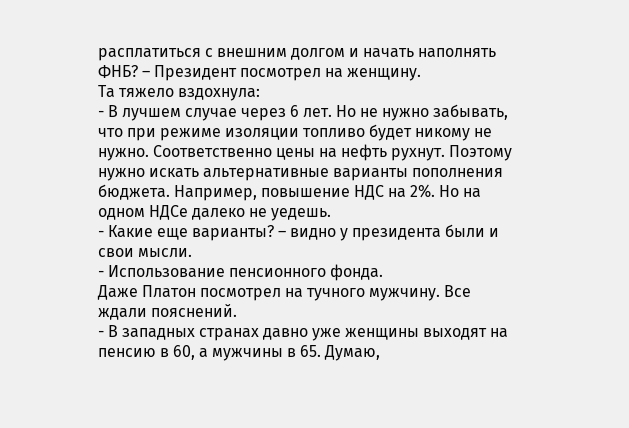расплатиться с внешним долгом и начать наполнять ФНБ? – Президент посмотрел на женщину.
Та тяжело вздохнула:
- В лучшем случае через 6 лет. Но не нужно забывать, что при режиме изоляции топливо будет никому не нужно. Соответственно цены на нефть рухнут. Поэтому нужно искать альтернативные варианты пополнения бюджета. Например, повышение НДС на 2%. Но на одном НДСе далеко не уедешь.
- Какие еще варианты? – видно у президента были и свои мысли.
- Использование пенсионного фонда.
Даже Платон посмотрел на тучного мужчину. Все ждали пояснений.
- В западных странах давно уже женщины выходят на пенсию в 60, а мужчины в 65. Думаю,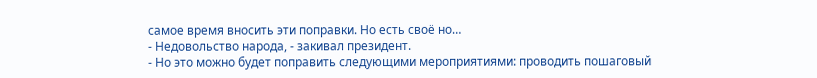самое время вносить эти поправки. Но есть своё но…
- Недовольство народа, - закивал президент.
- Но это можно будет поправить следующими мероприятиями: проводить пошаговый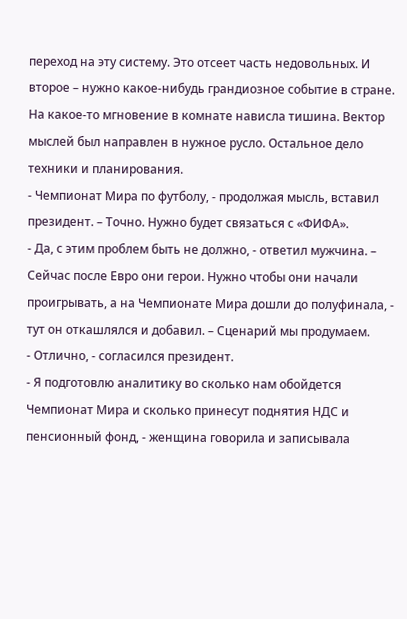переход на эту систему. Это отсеет часть недовольных. И второе – нужно какое-нибудь грандиозное событие в стране.
На какое-то мгновение в комнате нависла тишина. Вектор мыслей был направлен в нужное русло. Остальное дело техники и планирования.
- Чемпионат Мира по футболу, - продолжая мысль, вставил президент. – Точно. Нужно будет связаться с «ФИФА».
- Да, с этим проблем быть не должно, - ответил мужчина. – Сейчас после Евро они герои. Нужно чтобы они начали проигрывать, а на Чемпионате Мира дошли до полуфинала, - тут он откашлялся и добавил. – Сценарий мы продумаем.
- Отлично, - согласился президент.
- Я подготовлю аналитику во сколько нам обойдется Чемпионат Мира и сколько принесут поднятия НДС и пенсионный фонд, - женщина говорила и записывала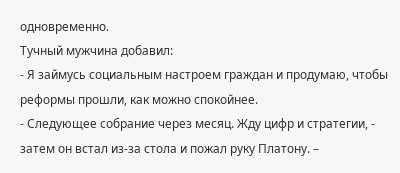одновременно.
Тучный мужчина добавил:
- Я займусь социальным настроем граждан и продумаю, чтобы реформы прошли, как можно спокойнее.
- Следующее собрание через месяц. Жду цифр и стратегии, - затем он встал из-за стола и пожал руку Платону. –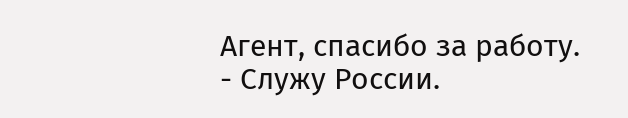Агент, спасибо за работу.
- Служу России.